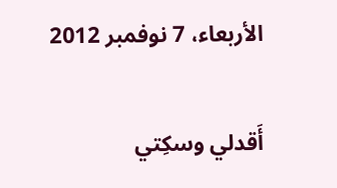الأربعاء، 7 نوفمبر 2012

أَقدلي وسكِتي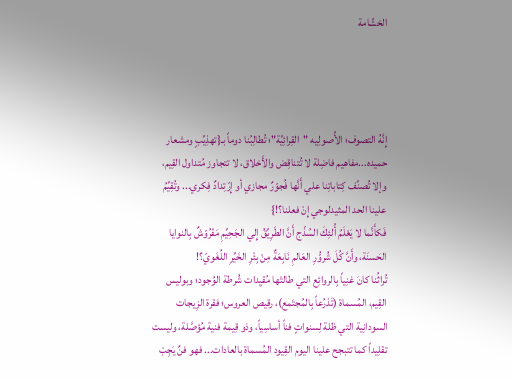الخشّامة




إِنَّهُ التصوف؛ الأُصولِيه "القِرائِيِّة"؛ تُطالِبُنا دوماً بـ{تهذِيِّبٍ ومشعار حميده...مفاهيم فاضِلة لا تُتناقِض والأَخلاق، لا تتجاوز مُتداول القِيم، وإلا تُصنِّف كِتاباتِنا علي أَنَّها فُجوّرٌ مجازي أو إِرّتِدادٌ فِكري... وتُقِيِّمُ علينا الحد المثيدلوجي إِنْ فعلنا؟!}
فَكأَنَّما لا يَعْلَمُ أُلئِكَ السُذّج أَنَّ الطَرِيِّقُ إِلي الجَحِيِّمِ مَفْرُوّشٌ بِالنوايا الحَسنَة، وأَنَّ كُلَ شُروُّرِ العَالمِ نَابِعَةٌ مِنْ بِئْرِ الخَيِّرِ اللُغَويّ؟!
تُراثُنا كانَ غنِياً بِالروائِع التي طالتْها مُقيِدات شُرطة الوُجود؛ وبوليس القِيم، المُسماة (تَذرُعاً بِالمُجتَمع)، رقيص العروس؛ فقرة الزِيجات السودانِية التي ظلة لِسنواتٍ فناً أساسِياً، وذو قِيمة فنية مُؤصَّلة، وليست تقلِيداً كما تتبجح علينا اليوم القِيود المُسماة بالعادات... فهو فنٌ يَجِبْ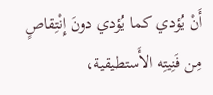أَنْ يُؤدي كما يُؤدي دونَ إِنْتِقاصٍ مِن فَنِيتِه الأَستطيقية،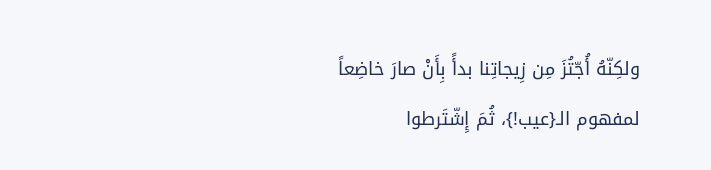ولكِنّهُ أُجّتُزَ مِن زِيجاتِنا بدأً بِأَنْ صارَ خاضِعاً لمفهوم الـ{عيب!}، ثُمَ إِشّتَرطوا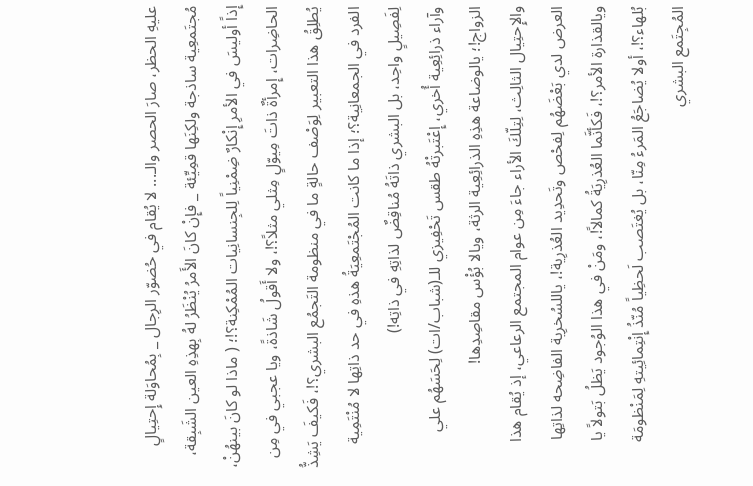عليهِ الحظر، صارَ الحصر والـ... لا يُقام في حُضوّر الرِجال _ بِمُحاوَلة إِحتِيالٍ مُجتَمعِية ساذجة ولكِنَها قمِيِّئة _ فإِنْ كانَ الأَمرُ يُنْظَرُ لهُ بِهذِهِ العين الشَبِقة، إِذاً أوليسَ في الأمرِ إِنْكارٌ ضِمْنِياً لِلجِنسانِيات المُمْكِنة؟!؛ ( ماذا لو كانَ بينهُنْ، الحاضِرات، إِمرأةٌ ذاتَ مِيوّلٍ مِثلي مثلاً؟!، ولا أَقولُ شَاذةً، ويا عجبي في مِن يُطلِقُ هذا التعبير لِوَصْف حالةٍ ما في منظومة التَجمُع البشري؟!، فَكيفَ يَشِذُّ الفرد في الجمعانِية؟؛ إذا ما كانت المُجْتَمعِيَةُ هذهِ في حد ذاتِها لا مُنْتَمِية لِفَصِيلٍ واحِد، بل البشري ذاتَهُ مُناقِضٌ لذاتِهِ في ذاتِه!)
وآراء ذرائِعِية أُخري، إِعْتَبرتْهُ طقس تَحْفِيزي للـ(شباب/ات) لِحَسَهُم علي الزواج!؛ يالوضاعة هذِهِ الذرائِعِية الرثة، ويالا بُؤْس مقاصِدِها!
والإِحتِيال الثالِث، لِتِلّكَ الأراء جاءَ مِن عوام المجتمع الرعاعي، إذ يُقام هذا العرض لدي بَعْضَهُم لِفحْص وتَحدِيد العُذرِية!، ياللسُخرِية الفاضِحه لذاتِها ويالقذارة الأمر؟!، فَكأنَّما العُذرِيَةُ كمالاً!، ومَنْ في هذا الوُجود يَظلُ بَتولاً يا بُلهاء؟!، أولا يُضاجَعُ المَرءُ مِنّا، بل يُغتَصب لَحظِياً مُنّذُ إِنْتِمائِيتهِ لِمَنْظومَة المُجِتَمع البشري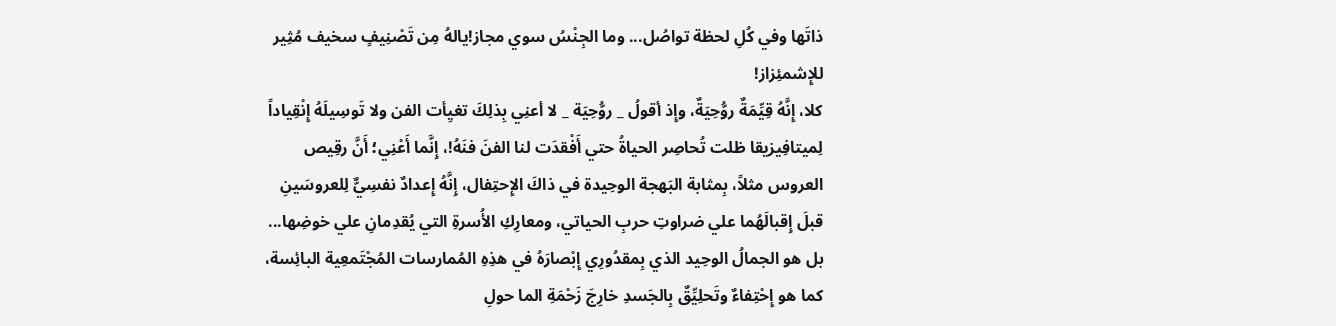ذاتَها وفي كُلِ لحظة تواصُل... وما الجِنْسُ سوي مجاز!يالهُ مِن تَصْنِيفٍ سخيف مُثِير للإِشمئِزاز!
كلا، إِنَّهُ قِيِّمَةٌ روُّحِيَةٌ، وإِذ أقولُ _ روُّحِيَة _ لا أعنِي بِذلِكَ تغيِأت الفن ولا تَوسِيلَهُ إِنْقِياداً لِميتافِيزيقا ظلت تُحاصِر الحياةُ حتي أَفْقدَت لنا الفنَ فنَهُ!، إِنَّما أَعْنِي؛ أَنَّ رقِيص العروس مثلاً، بِمثابة البَهجة الوحِيدة في ذاكَ الإِحتِفال، إِنَّهُ إِعدادٌ نفسِيٌّ لِلعروسَينِ قبلَ إِقبالَهُما علي ضراوتِ حربِ الحياتي، ومعارِكِ الأُسرةِ التي يُقدِمانِ علي خوضِها... بل هو الجمالُ الوحِيد الذي بِمقدُورِي إِبْصارَهُ في هذِهِ المُمارسات المُجْتَمعِية البائِسة، كما هو إِحْتِفاءٌ وتَحلِيِّقٌ بِالجَسدِ خارِجَ زَحْمَةِ الما حولِ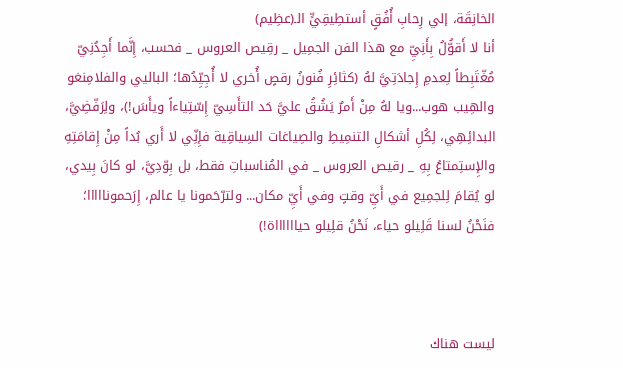الخانِقَة، إلي رِحابِ أُفُقٍ أستطِيقِيٍّ الـ(عظِيم)
أنا لا أَقوُّلُ بِأَنِيِّ مع هذا الفن الجمِيل _ رقِيص العروس _ فحسب، إِنَّما أَجِدُنِيّ مُغّتَبِطاً لِعدمِ إِجادَتِيَّ لهُ (كثائِرِ فُنونُ رقصٍ أُخري لا أُجِيِّدُها؛ الباليي والفلامِنغو والهِيب هوب...ويا لهُ مِنْ أَمرٌ يَشُقُ عليَّ حَد التأَسِيّ إِسّتِياءاً ويأَسَ!)، ولِرَفّضِيَّ، البدائِهِي، لِكُلِ أشكالِ التنمِيطِ والصِياغات السِياقِية فإِنِّي لا أَري بُداً مِنْ إِقامَتِهِ والإِستِمتاعُ بِهِ _ رقيص العروس _ في المُناسباتِ فقط، بل بِوّدِيَّ، لو كانَ بِيدي، لو يُقامَ لِلجمِيع في أَيِّ وقتٍ وفي أَيِّ مكان... ولترّحَمونا يا عالم، إِرَحمونااااا؛ فنَحْنُ لسنا قَلِيلو حياء، نَحْنُ قلِيلو حيااااااة!)



ليست هناك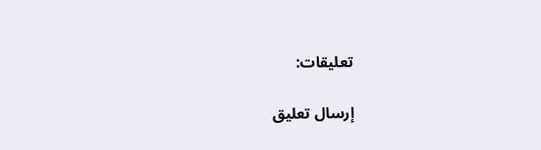تعليقات:

إرسال تعليق